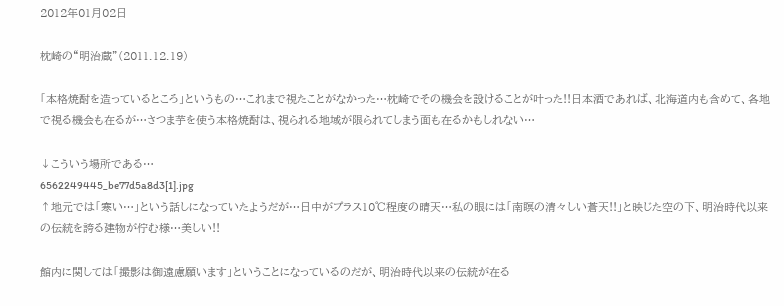2012年01月02日

枕崎の“明治蔵”(2011.12.19)

「本格焼酎を造っているところ」というもの…これまで視たことがなかった…枕崎でその機会を設けることが叶った!!日本酒であれば、北海道内も含めて、各地で視る機会も在るが…さつま芋を使う本格焼酎は、視られる地域が限られてしまう面も在るかもしれない…

↓こういう場所である…
6562249445_be77d5a8d3[1].jpg
↑地元では「寒い…」という話しになっていたようだが…日中がプラス10℃程度の晴天…私の眼には「南瞑の清々しい蒼天!!」と映じた空の下、明治時代以来の伝統を誇る建物が佇む様…美しい!!

館内に関しては「撮影は御遠慮願います」ということになっているのだが、明治時代以来の伝統が在る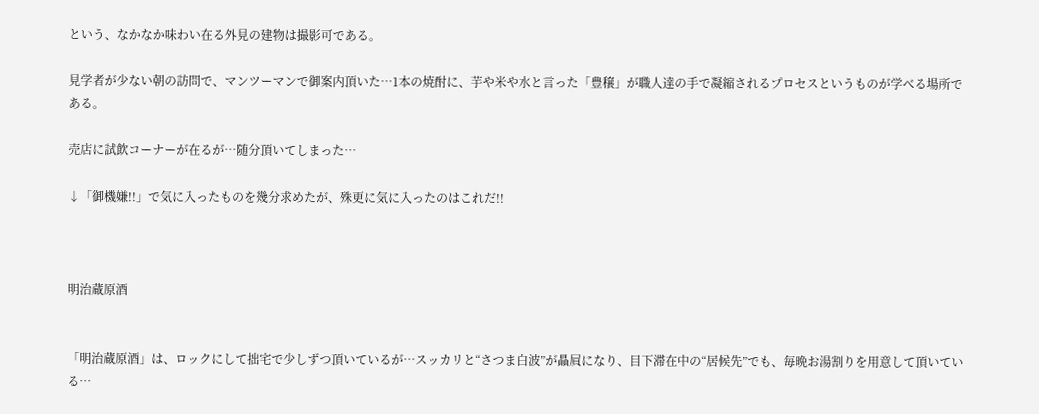という、なかなか味わい在る外見の建物は撮影可である。

見学者が少ない朝の訪問で、マンツーマンで御案内頂いた…1本の焼酎に、芋や米や水と言った「豊穣」が職人達の手で凝縮されるプロセスというものが学べる場所である。

売店に試飲コーナーが在るが…随分頂いてしまった…

↓「御機嫌!!」で気に入ったものを幾分求めたが、殊更に気に入ったのはこれだ!!



明治蔵原酒


「明治蔵原酒」は、ロックにして拙宅で少しずつ頂いているが…スッカリと“さつま白波”が贔屓になり、目下滞在中の“居候先”でも、毎晩お湯割りを用意して頂いている…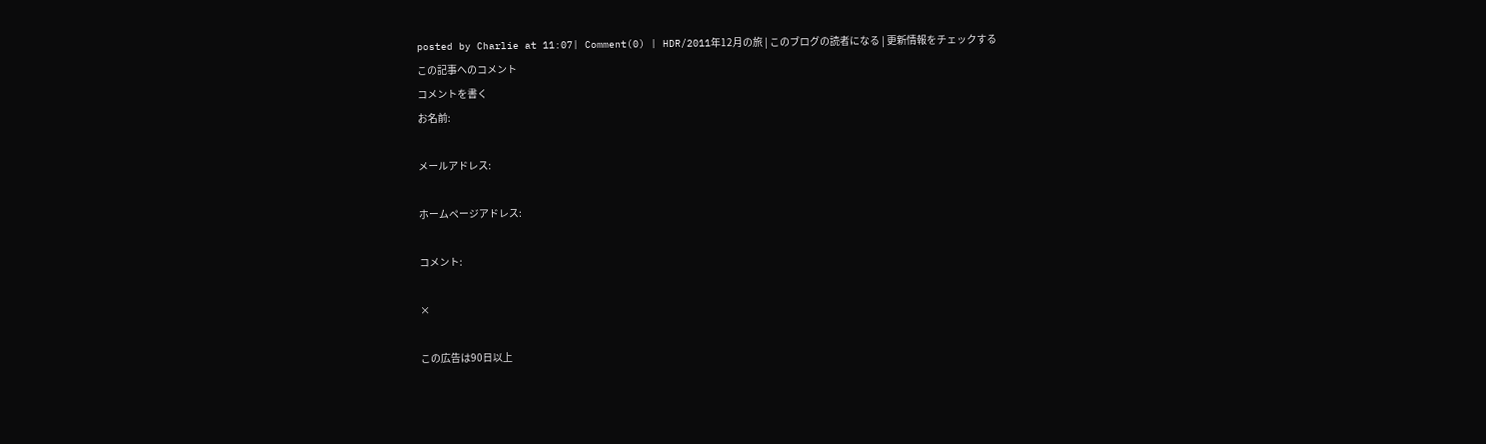posted by Charlie at 11:07| Comment(0) | HDR/2011年12月の旅 | このブログの読者になる | 更新情報をチェックする
この記事へのコメント
コメントを書く
お名前:

メールアドレス:

ホームページアドレス:

コメント:

×

この広告は90日以上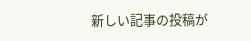新しい記事の投稿が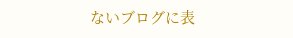ないブログに表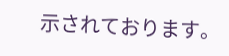示されております。